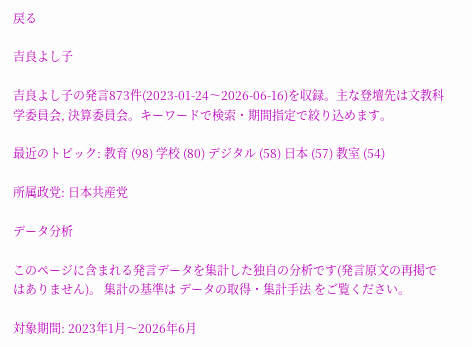戻る

吉良よし子

吉良よし子の発言873件(2023-01-24〜2026-06-16)を収録。主な登壇先は文教科学委員会, 決算委員会。キーワードで検索・期間指定で絞り込めます。

最近のトピック: 教育 (98) 学校 (80) デジタル (58) 日本 (57) 教室 (54)

所属政党: 日本共産党

データ分析

このページに含まれる発言データを集計した独自の分析です(発言原文の再掲ではありません)。 集計の基準は データの取得・集計手法 をご覧ください。

対象期間: 2023年1月〜2026年6月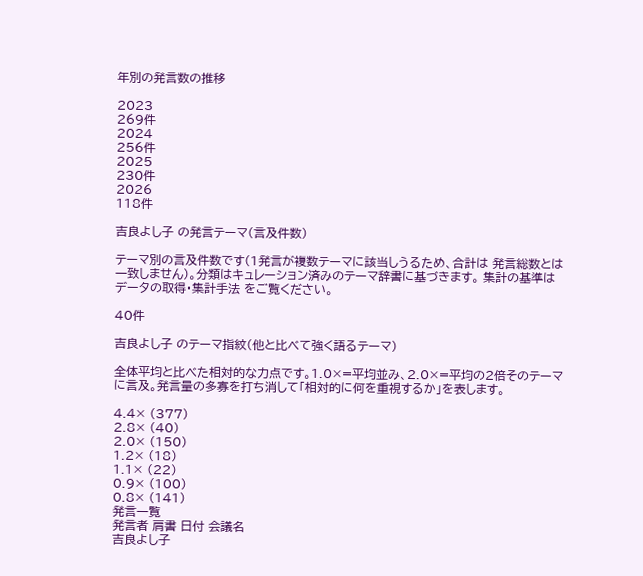年別の発言数の推移

2023
269件
2024
256件
2025
230件
2026
118件

吉良よし子 の発言テーマ(言及件数)

テーマ別の言及件数です(1発言が複数テーマに該当しうるため、合計は 発言総数とは一致しません)。分類はキュレーション済みのテーマ辞書に基づきます。 集計の基準は データの取得・集計手法 をご覧ください。

40件

吉良よし子 のテーマ指紋(他と比べて強く語るテーマ)

全体平均と比べた相対的な力点です。1.0×=平均並み、2.0×=平均の2倍そのテーマに言及。発言量の多寡を打ち消して「相対的に何を重視するか」を表します。

4.4× (377)
2.8× (40)
2.0× (150)
1.2× (18)
1.1× (22)
0.9× (100)
0.8× (141)
発言一覧
発言者 肩書 日付 会議名
吉良よし子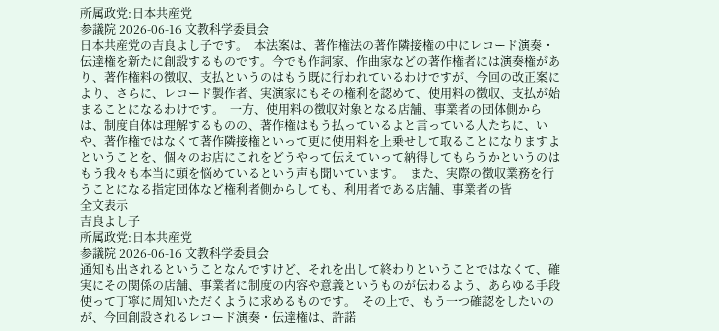所属政党:日本共産党
参議院 2026-06-16 文教科学委員会
日本共産党の吉良よし子です。  本法案は、著作権法の著作隣接権の中にレコード演奏・伝達権を新たに創設するものです。今でも作詞家、作曲家などの著作権者には演奏権があり、著作権料の徴収、支払というのはもう既に行われているわけですが、今回の改正案により、さらに、レコード製作者、実演家にもその権利を認めて、使用料の徴収、支払が始まることになるわけです。  一方、使用料の徴収対象となる店舗、事業者の団体側からは、制度自体は理解するものの、著作権はもう払っているよと言っている人たちに、いや、著作権ではなくて著作隣接権といって更に使用料を上乗せして取ることになりますよということを、個々のお店にこれをどうやって伝えていって納得してもらうかというのはもう我々も本当に頭を悩めているという声も聞いています。  また、実際の徴収業務を行うことになる指定団体など権利者側からしても、利用者である店舗、事業者の皆
全文表示
吉良よし子
所属政党:日本共産党
参議院 2026-06-16 文教科学委員会
通知も出されるということなんですけど、それを出して終わりということではなくて、確実にその関係の店舗、事業者に制度の内容や意義というものが伝わるよう、あらゆる手段使って丁寧に周知いただくように求めるものです。  その上で、もう一つ確認をしたいのが、今回創設されるレコード演奏・伝達権は、許諾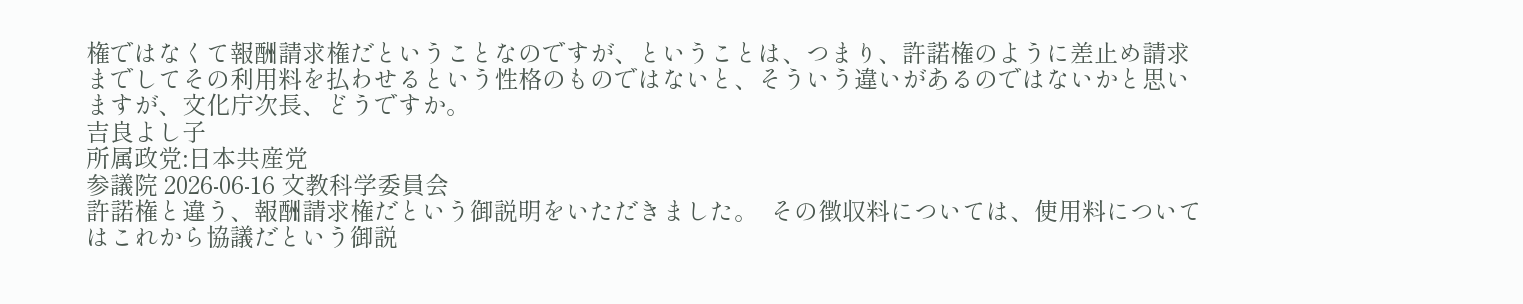権ではなくて報酬請求権だということなのですが、ということは、つまり、許諾権のように差止め請求までしてその利用料を払わせるという性格のものではないと、そういう違いがあるのではないかと思いますが、文化庁次長、どうですか。
吉良よし子
所属政党:日本共産党
参議院 2026-06-16 文教科学委員会
許諾権と違う、報酬請求権だという御説明をいただきました。  その徴収料については、使用料についてはこれから協議だという御説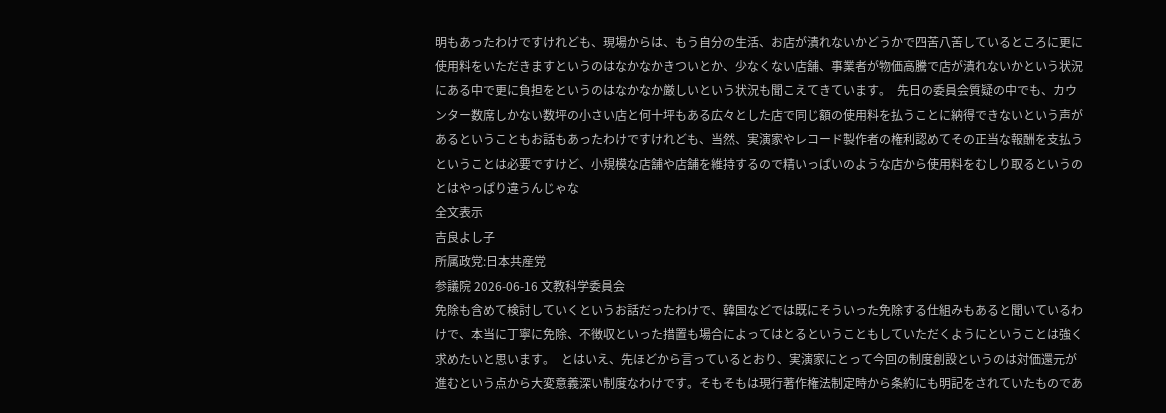明もあったわけですけれども、現場からは、もう自分の生活、お店が潰れないかどうかで四苦八苦しているところに更に使用料をいただきますというのはなかなかきついとか、少なくない店舗、事業者が物価高騰で店が潰れないかという状況にある中で更に負担をというのはなかなか厳しいという状況も聞こえてきています。  先日の委員会質疑の中でも、カウンター数席しかない数坪の小さい店と何十坪もある広々とした店で同じ額の使用料を払うことに納得できないという声があるということもお話もあったわけですけれども、当然、実演家やレコード製作者の権利認めてその正当な報酬を支払うということは必要ですけど、小規模な店舗や店舗を維持するので精いっぱいのような店から使用料をむしり取るというのとはやっぱり違うんじゃな
全文表示
吉良よし子
所属政党:日本共産党
参議院 2026-06-16 文教科学委員会
免除も含めて検討していくというお話だったわけで、韓国などでは既にそういった免除する仕組みもあると聞いているわけで、本当に丁寧に免除、不徴収といった措置も場合によってはとるということもしていただくようにということは強く求めたいと思います。  とはいえ、先ほどから言っているとおり、実演家にとって今回の制度創設というのは対価還元が進むという点から大変意義深い制度なわけです。そもそもは現行著作権法制定時から条約にも明記をされていたものであ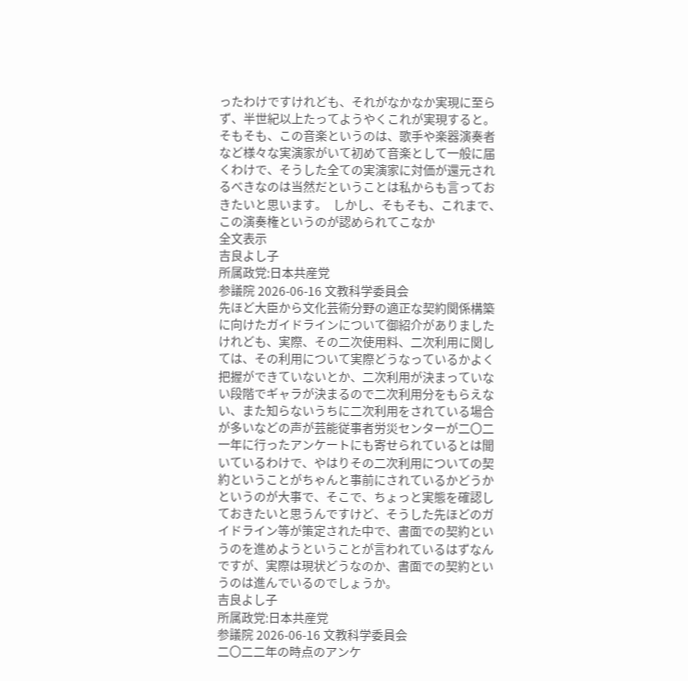ったわけですけれども、それがなかなか実現に至らず、半世紀以上たってようやくこれが実現すると。そもそも、この音楽というのは、歌手や楽器演奏者など様々な実演家がいて初めて音楽として一般に届くわけで、そうした全ての実演家に対価が還元されるべきなのは当然だということは私からも言っておきたいと思います。  しかし、そもそも、これまで、この演奏権というのが認められてこなか
全文表示
吉良よし子
所属政党:日本共産党
参議院 2026-06-16 文教科学委員会
先ほど大臣から文化芸術分野の適正な契約関係構築に向けたガイドラインについて御紹介がありましたけれども、実際、その二次使用料、二次利用に関しては、その利用について実際どうなっているかよく把握ができていないとか、二次利用が決まっていない段階でギャラが決まるので二次利用分をもらえない、また知らないうちに二次利用をされている場合が多いなどの声が芸能従事者労災センターが二〇二一年に行ったアンケートにも寄せられているとは聞いているわけで、やはりその二次利用についての契約ということがちゃんと事前にされているかどうかというのが大事で、そこで、ちょっと実態を確認しておきたいと思うんですけど、そうした先ほどのガイドライン等が策定された中で、書面での契約というのを進めようということが言われているはずなんですが、実際は現状どうなのか、書面での契約というのは進んでいるのでしょうか。
吉良よし子
所属政党:日本共産党
参議院 2026-06-16 文教科学委員会
二〇二二年の時点のアンケ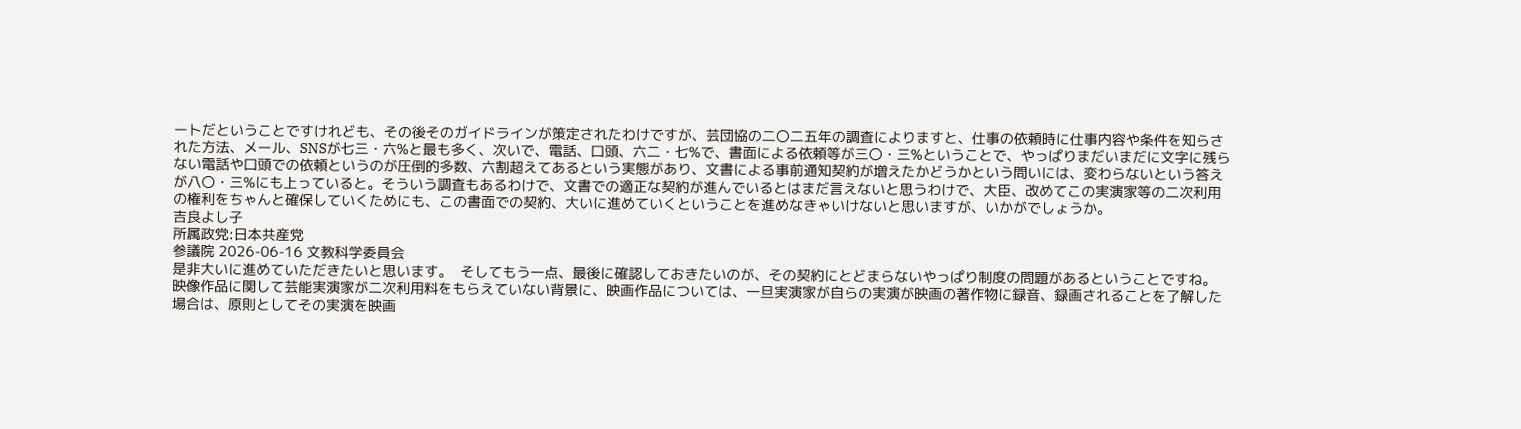ートだということですけれども、その後そのガイドラインが策定されたわけですが、芸団協の二〇二五年の調査によりますと、仕事の依頼時に仕事内容や条件を知らされた方法、メール、SNSが七三・六%と最も多く、次いで、電話、口頭、六二・七%で、書面による依頼等が三〇・三%ということで、やっぱりまだいまだに文字に残らない電話や口頭での依頼というのが圧倒的多数、六割超えてあるという実態があり、文書による事前通知契約が増えたかどうかという問いには、変わらないという答えが八〇・三%にも上っていると。そういう調査もあるわけで、文書での適正な契約が進んでいるとはまだ言えないと思うわけで、大臣、改めてこの実演家等の二次利用の権利をちゃんと確保していくためにも、この書面での契約、大いに進めていくということを進めなきゃいけないと思いますが、いかがでしょうか。
吉良よし子
所属政党:日本共産党
参議院 2026-06-16 文教科学委員会
是非大いに進めていただきたいと思います。  そしてもう一点、最後に確認しておきたいのが、その契約にとどまらないやっぱり制度の問題があるということですね。  映像作品に関して芸能実演家が二次利用料をもらえていない背景に、映画作品については、一旦実演家が自らの実演が映画の著作物に録音、録画されることを了解した場合は、原則としてその実演を映画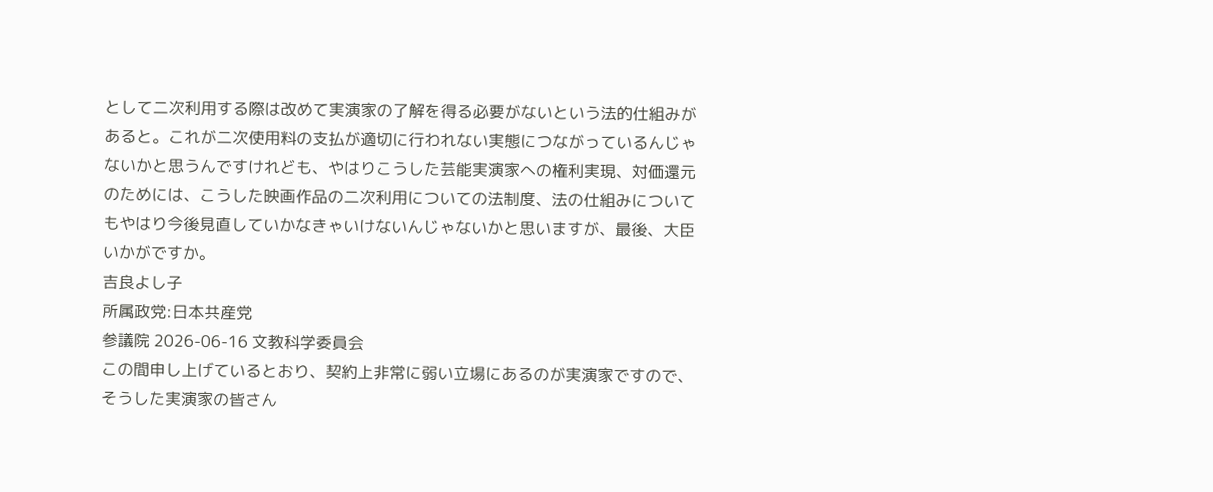として二次利用する際は改めて実演家の了解を得る必要がないという法的仕組みがあると。これが二次使用料の支払が適切に行われない実態につながっているんじゃないかと思うんですけれども、やはりこうした芸能実演家への権利実現、対価還元のためには、こうした映画作品の二次利用についての法制度、法の仕組みについてもやはり今後見直していかなきゃいけないんじゃないかと思いますが、最後、大臣いかがですか。
吉良よし子
所属政党:日本共産党
参議院 2026-06-16 文教科学委員会
この間申し上げているとおり、契約上非常に弱い立場にあるのが実演家ですので、そうした実演家の皆さん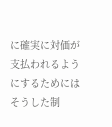に確実に対価が支払われるようにするためにはそうした制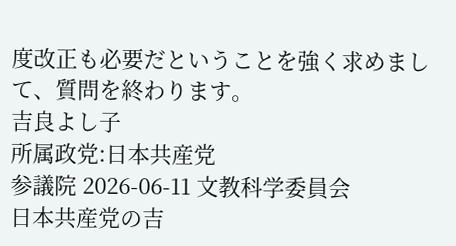度改正も必要だということを強く求めまして、質問を終わります。
吉良よし子
所属政党:日本共産党
参議院 2026-06-11 文教科学委員会
日本共産党の吉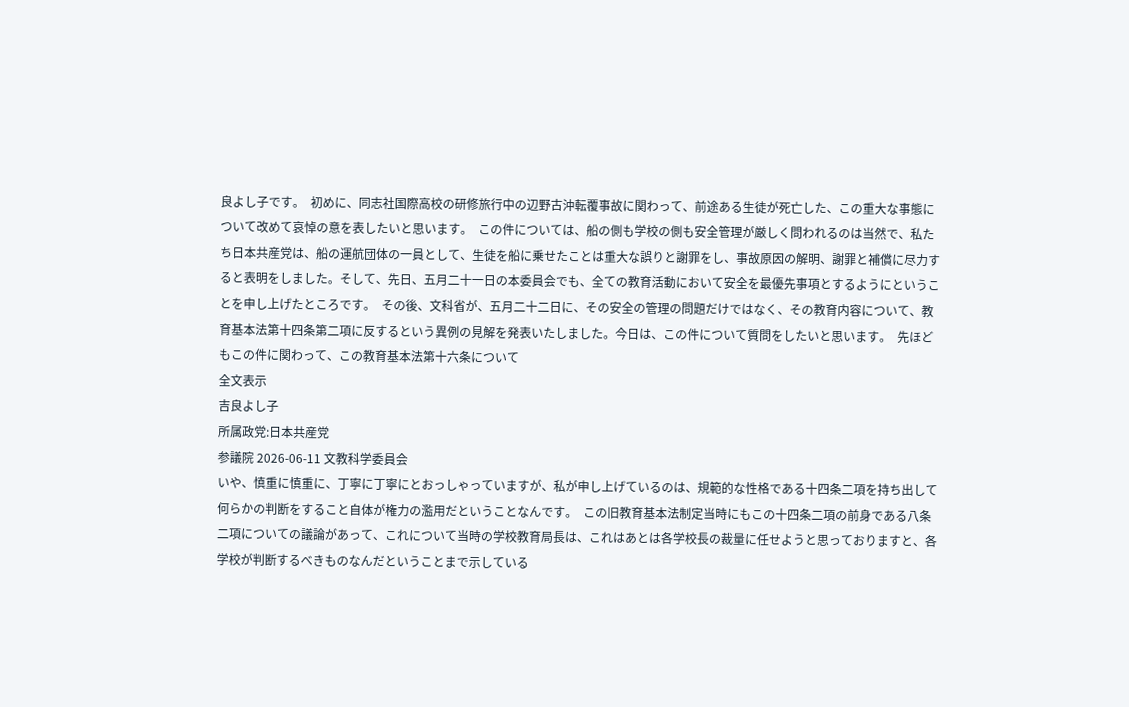良よし子です。  初めに、同志社国際高校の研修旅行中の辺野古沖転覆事故に関わって、前途ある生徒が死亡した、この重大な事態について改めて哀悼の意を表したいと思います。  この件については、船の側も学校の側も安全管理が厳しく問われるのは当然で、私たち日本共産党は、船の運航団体の一員として、生徒を船に乗せたことは重大な誤りと謝罪をし、事故原因の解明、謝罪と補償に尽力すると表明をしました。そして、先日、五月二十一日の本委員会でも、全ての教育活動において安全を最優先事項とするようにということを申し上げたところです。  その後、文科省が、五月二十二日に、その安全の管理の問題だけではなく、その教育内容について、教育基本法第十四条第二項に反するという異例の見解を発表いたしました。今日は、この件について質問をしたいと思います。  先ほどもこの件に関わって、この教育基本法第十六条について
全文表示
吉良よし子
所属政党:日本共産党
参議院 2026-06-11 文教科学委員会
いや、慎重に慎重に、丁寧に丁寧にとおっしゃっていますが、私が申し上げているのは、規範的な性格である十四条二項を持ち出して何らかの判断をすること自体が権力の濫用だということなんです。  この旧教育基本法制定当時にもこの十四条二項の前身である八条二項についての議論があって、これについて当時の学校教育局長は、これはあとは各学校長の裁量に任せようと思っておりますと、各学校が判断するべきものなんだということまで示している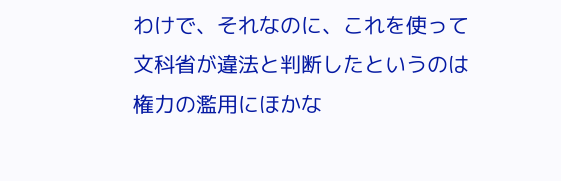わけで、それなのに、これを使って文科省が違法と判断したというのは権力の濫用にほかな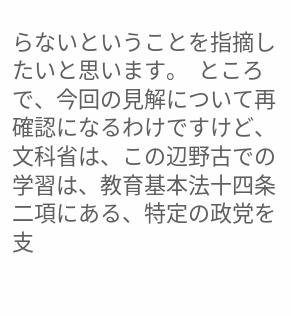らないということを指摘したいと思います。  ところで、今回の見解について再確認になるわけですけど、文科省は、この辺野古での学習は、教育基本法十四条二項にある、特定の政党を支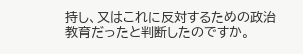持し、又はこれに反対するための政治教育だったと判断したのですか。